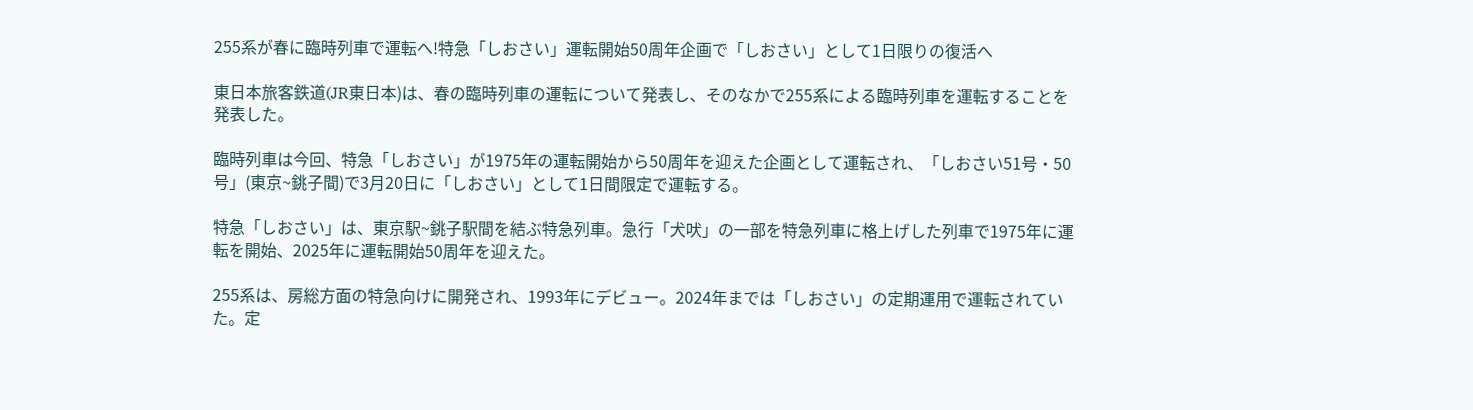255系が春に臨時列車で運転へ!特急「しおさい」運転開始50周年企画で「しおさい」として1日限りの復活へ

東日本旅客鉄道(JR東日本)は、春の臨時列車の運転について発表し、そのなかで255系による臨時列車を運転することを発表した。

臨時列車は今回、特急「しおさい」が1975年の運転開始から50周年を迎えた企画として運転され、「しおさい51号・50号」(東京~銚子間)で3月20日に「しおさい」として1日間限定で運転する。

特急「しおさい」は、東京駅~銚子駅間を結ぶ特急列車。急行「犬吠」の一部を特急列車に格上げした列車で1975年に運転を開始、2025年に運転開始50周年を迎えた。

255系は、房総方面の特急向けに開発され、1993年にデビュー。2024年までは「しおさい」の定期運用で運転されていた。定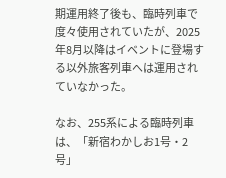期運用終了後も、臨時列車で度々使用されていたが、2025年8月以降はイベントに登場する以外旅客列車へは運用されていなかった。

なお、255系による臨時列車は、「新宿わかしお1号・2号」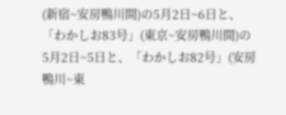(新宿~安房鴨川間)の5月2日~6日と、「わかしお83号」(東京~安房鴨川間)の5月2日~5日と、「わかしお82号」(安房鴨川~東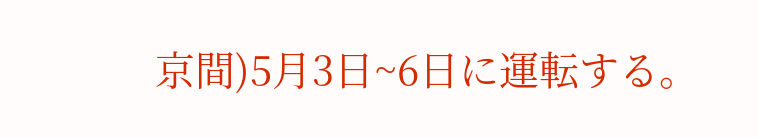京間)5月3日~6日に運転する。